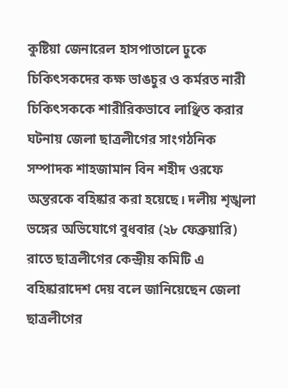কুষ্টিয়া জেনারেল হাসপাতালে ঢুকে চিকিৎসকদের কক্ষ ভাঙচুর ও কর্মরত নারী চিকিৎসককে শারীরিকভাবে লাঞ্ছিত করার ঘটনায় জেলা ছাত্রলীগের সাংগঠনিক সম্পাদক শাহজামান বিন শহীদ ওরফে অন্তরকে বহিষ্কার করা হয়েছে। দলীয় শৃঙ্খলা ভঙ্গের অভিযোগে বুধবার (২৮ ফেব্রুয়ারি) রাতে ছাত্রলীগের কেন্দ্রীয় কমিটি এ বহিষ্কারাদেশ দেয় বলে জানিয়েছেন জেলা ছাত্রলীগের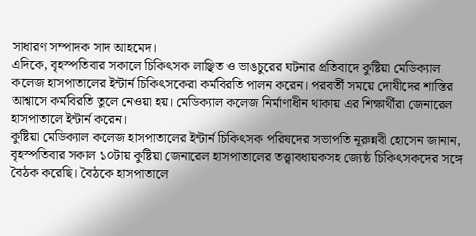সাধারণ সম্পাদক সাদ আহমেদ।
এদিকে, বৃহস্পতিবার সকালে চিকিৎসক লাঞ্ছিত ও ভাঙচুরের ঘটনার প্রতিবাদে কুষ্টিয়া মেডিক্যাল কলেজ হাসপাতালের ইন্টার্ন চিকিৎসকেরা কর্মবিরতি পালন করেন। পরবর্তী সময়ে দোষীদের শাস্তির আশ্বাসে কর্মবিরতি তুলে নেওয়া হয়। মেডিক্যাল কলেজ নির্মাণাধীন থাকায় এর শিক্ষার্থীরা জেনারেল হাসপাতালে ইন্টার্ন করেন।
কুষ্টিয়া মেডিক্যাল কলেজ হাসপাতালের ইন্টার্ন চিকিৎসক পরিষদের সভাপতি নূরুন্নবী হোসেন জানান, বৃহস্পতিবার সকাল ১০টায় কুষ্টিয়া জেনারেল হাসপাতালের তত্ত্বাবধায়কসহ জ্যেষ্ঠ চিকিৎসকদের সঙ্গে বৈঠক করেছি। বৈঠকে হাসপাতালে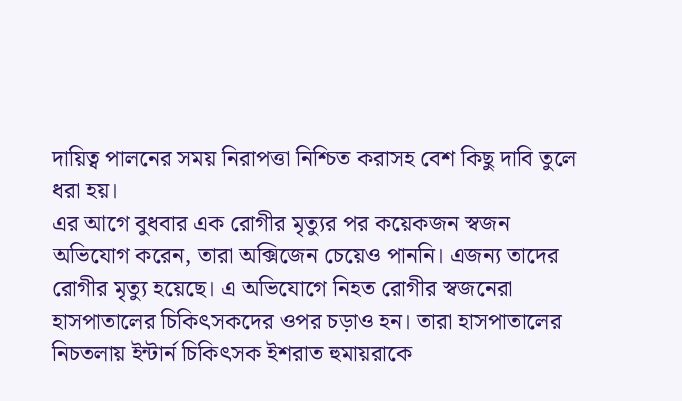দায়িত্ব পালনের সময় নিরাপত্তা নিশ্চিত করাসহ বেশ কিছু দাবি তুলে ধরা হয়।
এর আগে বুধবার এক রোগীর মৃত্যুর পর কয়েকজন স্বজন অভিযোগ করেন, তারা অক্সিজেন চেয়েও পাননি। এজন্য তাদের রোগীর মৃত্যু হয়েছে। এ অভিযোগে নিহত রোগীর স্বজনেরা হাসপাতালের চিকিৎসকদের ওপর চড়াও হন। তারা হাসপাতালের নিচতলায় ইন্টার্ন চিকিৎসক ইশরাত হুমায়রাকে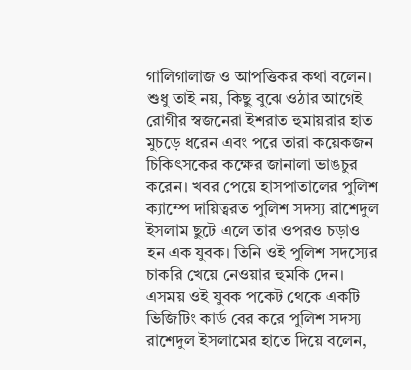গালিগালাজ ও আপত্তিকর কথা বলেন। শুধু তাই নয়, কিছু বুঝে ওঠার আগেই রোগীর স্বজনেরা ইশরাত হুমায়রার হাত মুচড়ে ধরেন এবং পরে তারা কয়েকজন চিকিৎসকের কক্ষের জানালা ভাঙচুর করেন। খবর পেয়ে হাসপাতালের পুলিশ ক্যাম্পে দায়িত্বরত পুলিশ সদস্য রাশেদুল ইসলাম ছুটে এলে তার ওপরও চড়াও হন এক যুবক। তিনি ওই পুলিশ সদস্যের চাকরি খেয়ে নেওয়ার হুমকি দেন। এসময় ওই যুবক পকেট থেকে একটি ভিজিটিং কার্ড বের করে পুলিশ সদস্য রাশেদুল ইসলামের হাতে দিয়ে বলেন,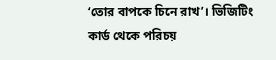‘তোর বাপকে চিনে রাখ’। ভিজিটিং কার্ড থেকে পরিচয়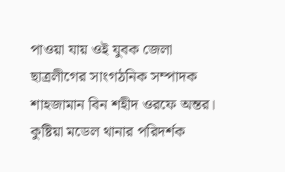পাওয়া যায় ওই যুবক জেলা ছাত্রলীগের সাংগঠনিক সম্পাদক শাহজামান বিন শহীদ ওরফে অন্তর।
কুষ্টিয়া মডেল থানার পরিদর্শক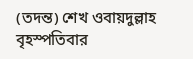(তদন্ত) শেখ ওবায়দুল্লাহ বৃহস্পতিবার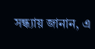সন্ধ্যায় জানান, এ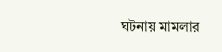ঘটনায় মামলার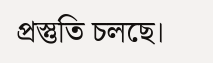প্রস্তুতি চলছে।